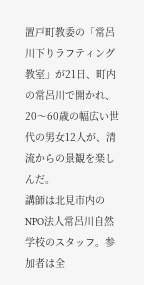置戸町教委の「常呂川下りラフティング教室」が21日、町内の常呂川で開かれ、20〜60歳の幅広い世代の男女12人が、清流からの景観を楽しんだ。
講師は北見市内のNPO法人常呂川自然学校のスタッフ。参加者は全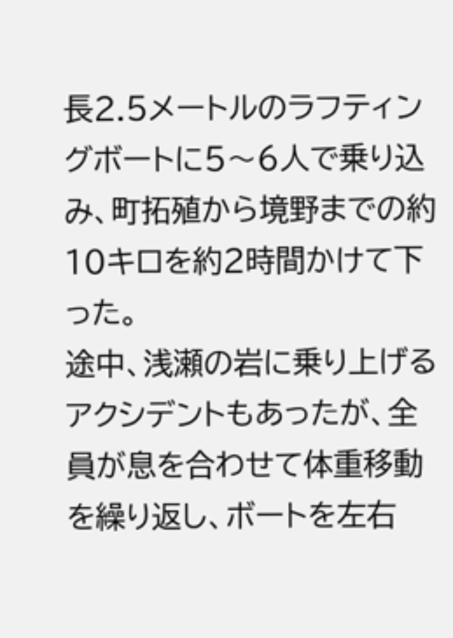長2.5メートルのラフティングボートに5〜6人で乗り込み、町拓殖から境野までの約10キロを約2時間かけて下った。
途中、浅瀬の岩に乗り上げるアクシデントもあったが、全員が息を合わせて体重移動を繰り返し、ボートを左右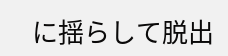に揺らして脱出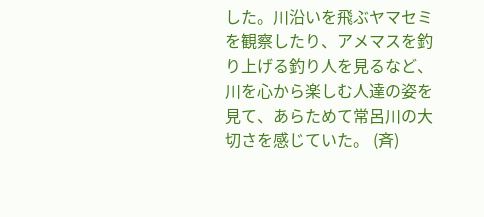した。川沿いを飛ぶヤマセミを観察したり、アメマスを釣り上げる釣り人を見るなど、川を心から楽しむ人達の姿を見て、あらためて常呂川の大切さを感じていた。 (斉)